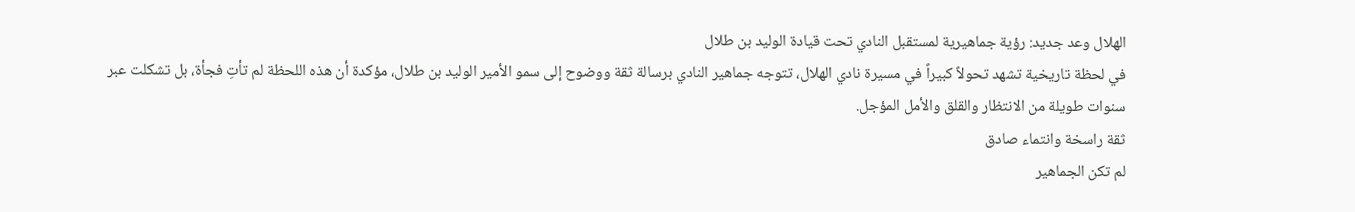الهلال وعد جديد: رؤية جماهيرية لمستقبل النادي تحت قيادة الوليد بن طلال
في لحظة تاريخية تشهد تحولاً كبيراً في مسيرة نادي الهلال، تتوجه جماهير النادي برسالة ثقة ووضوح إلى سمو الأمير الوليد بن طلال، مؤكدة أن هذه اللحظة لم تأتِ فجأة، بل تشكلت عبر سنوات طويلة من الانتظار والقلق والأمل المؤجل.
ثقة راسخة وانتماء صادق
لم تكن الجماهير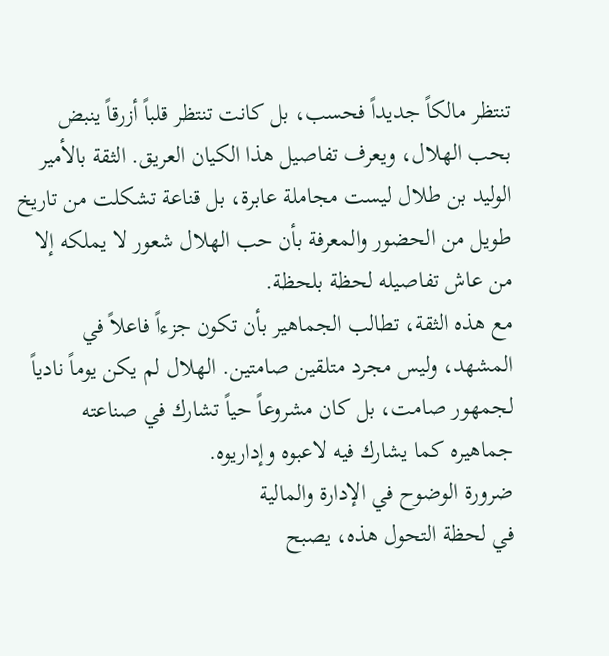تنتظر مالكاً جديداً فحسب، بل كانت تنتظر قلباً أزرقاً ينبض بحب الهلال، ويعرف تفاصيل هذا الكيان العريق. الثقة بالأمير الوليد بن طلال ليست مجاملة عابرة، بل قناعة تشكلت من تاريخ طويل من الحضور والمعرفة بأن حب الهلال شعور لا يملكه إلا من عاش تفاصيله لحظة بلحظة.
مع هذه الثقة، تطالب الجماهير بأن تكون جزءاً فاعلاً في المشهد، وليس مجرد متلقين صامتين. الهلال لم يكن يوماً نادياً لجمهور صامت، بل كان مشروعاً حياً تشارك في صناعته جماهيره كما يشارك فيه لاعبوه وإداريوه.
ضرورة الوضوح في الإدارة والمالية
في لحظة التحول هذه، يصبح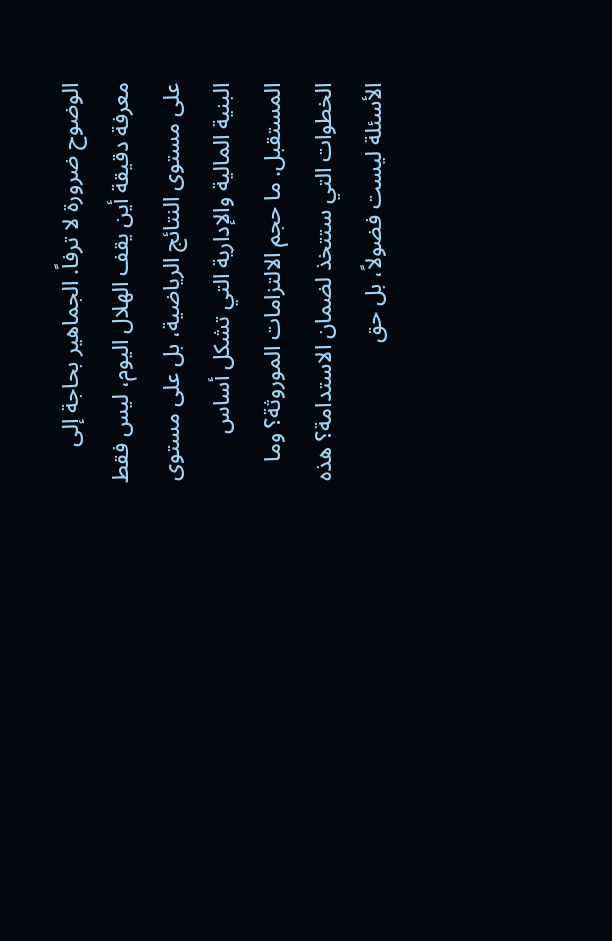الوضوح ضرورة لا ترفاً. الجماهير بحاجة إلى معرفة دقيقة أين يقف الهلال اليوم، ليس فقط على مستوى النتائج الرياضية، بل على مستوى البنية المالية والإدارية التي تشكل أساس المستقبل. ما حجم الالتزامات الموروثة؟ وما الخطوات التي ستتخذ لضمان الاستدامة؟ هذه الأسئلة ليست فضولاً، بل حق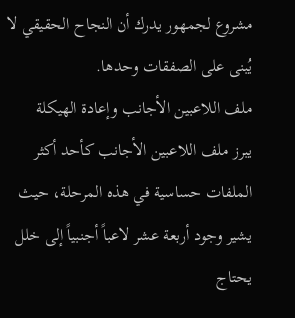مشروع لجمهور يدرك أن النجاح الحقيقي لا يُبنى على الصفقات وحدها.
ملف اللاعبين الأجانب وإعادة الهيكلة
يبرز ملف اللاعبين الأجانب كأحد أكثر الملفات حساسية في هذه المرحلة، حيث يشير وجود أربعة عشر لاعباً أجنبياً إلى خلل يحتاج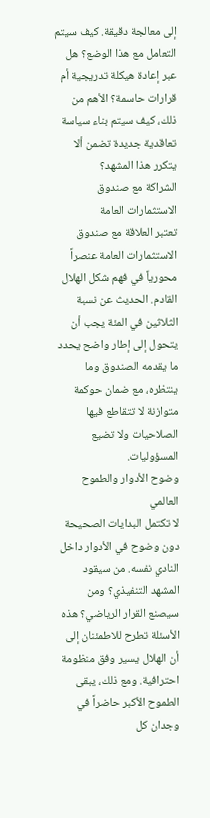إلى معالجة دقيقة. كيف سيتم التعامل مع هذا الوضع؟ هل عبر إعادة هيكلة تدريجية أم قرارات حاسمة؟ الأهم من ذلك، كيف سيتم بناء سياسة تعاقدية جديدة تضمن ألا يتكرر هذا المشهد؟
الشراكة مع صندوق الاستثمارات العامة
تعتبر العلاقة مع صندوق الاستثمارات العامة عنصراً محورياً في فهم شكل الهلال القادم. الحديث عن نسبة الثلاثين في المئة يجب أن يتحول إلى إطار واضح يحدد ما يقدمه الصندوق وما ينتظره، مع ضمان حوكمة متوازنة لا تتقاطع فيها الصلاحيات ولا تضيع المسؤوليات.
وضوح الأدوار والطموح العالمي
لا تكتمل البدايات الصحيحة دون وضوح في الأدوار داخل النادي نفسه. من سيقود المشهد التنفيذي؟ ومن سيصنع القرار الرياضي؟ هذه الأسئلة تطرح للاطمئنان إلى أن الهلال يسير وفق منظومة احترافية. ومع ذلك، يبقى الطموح الأكبر حاضراً في وجدان كل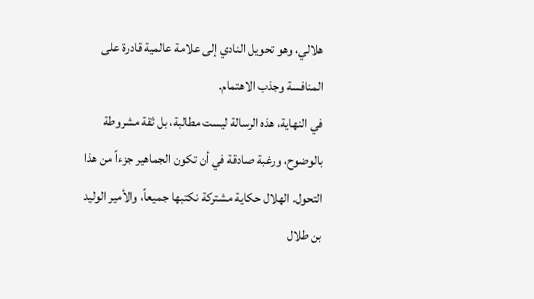هلالي، وهو تحويل النادي إلى علامة عالمية قادرة على المنافسة وجذب الاهتمام.
في النهاية، هذه الرسالة ليست مطالبة، بل ثقة مشروطة بالوضوح، ورغبة صادقة في أن تكون الجماهير جزءاً من هذا التحول. الهلال حكاية مشتركة نكتبها جميعاً، والأمير الوليد بن طلال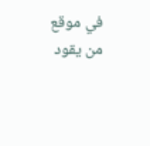في موقع من يقود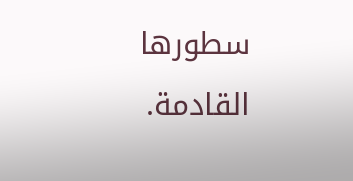سطورها القادمة.